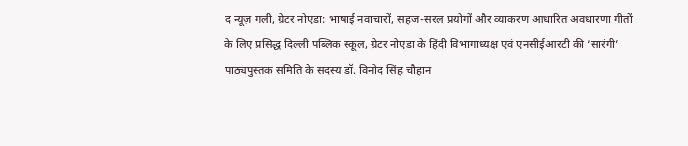द न्यूज़ गली, ग्रेटर नोएडा: भाषाई नवाचारों, सहज-सरल प्रयोगों और व्याकरण आधारित अवधारणा गीतों के लिए प्रसिद्ध दिल्ली पब्लिक स्कूल, ग्रेटर नोएडा के हिंदी विभागाध्यक्ष एवं एनसीईआरटी की ‘सारंगी’ पाठ्यपुस्तक समिति के सदस्य डॉ. विनोद सिंह चौहान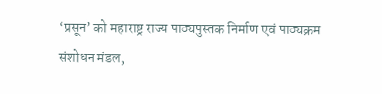‘प्रसून’ को महाराष्ट्र राज्य पाठ्यपुस्तक निर्माण एवं पाठ्यक्रम संशोधन मंडल,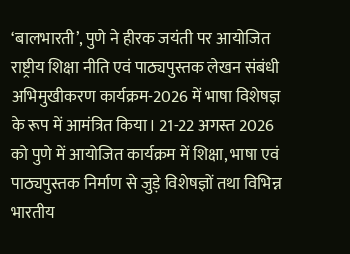‘बालभारती’, पुणे ने हीरक जयंती पर आयोजित राष्ट्रीय शिक्षा नीति एवं पाठ्यपुस्तक लेखन संबंधी अभिमुखीकरण कार्यक्रम-2026 में भाषा विशेषज्ञ के रूप में आमंत्रित किया। 21-22 अगस्त 2026 को पुणे में आयोजित कार्यक्रम में शिक्षा, भाषा एवं पाठ्यपुस्तक निर्माण से जुड़े विशेषज्ञों तथा विभिन्न भारतीय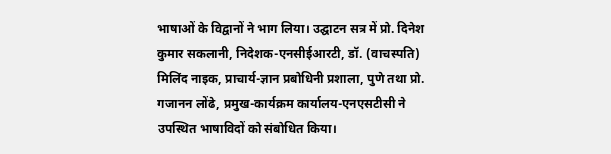भाषाओं के विद्वानों ने भाग लिया। उद्घाटन सत्र में प्रो. दिनेश कुमार सकलानी, निदेशक-एनसीईआरटी, डॉ. (वाचस्पति) मिलिंद नाइक, प्राचार्य-ज्ञान प्रबोधिनी प्रशाला, पुणे तथा प्रो. गजानन लोंढे, प्रमुख-कार्यक्रम कार्यालय-एनएसटीसी ने उपस्थित भाषाविदों को संबोधित किया।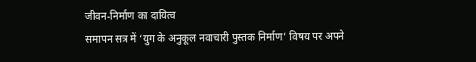जीवन-निर्माण का दायित्व
समापन सत्र में ‘युग के अनुकूल नवाचारी पुस्तक निर्माण’ विषय पर अपने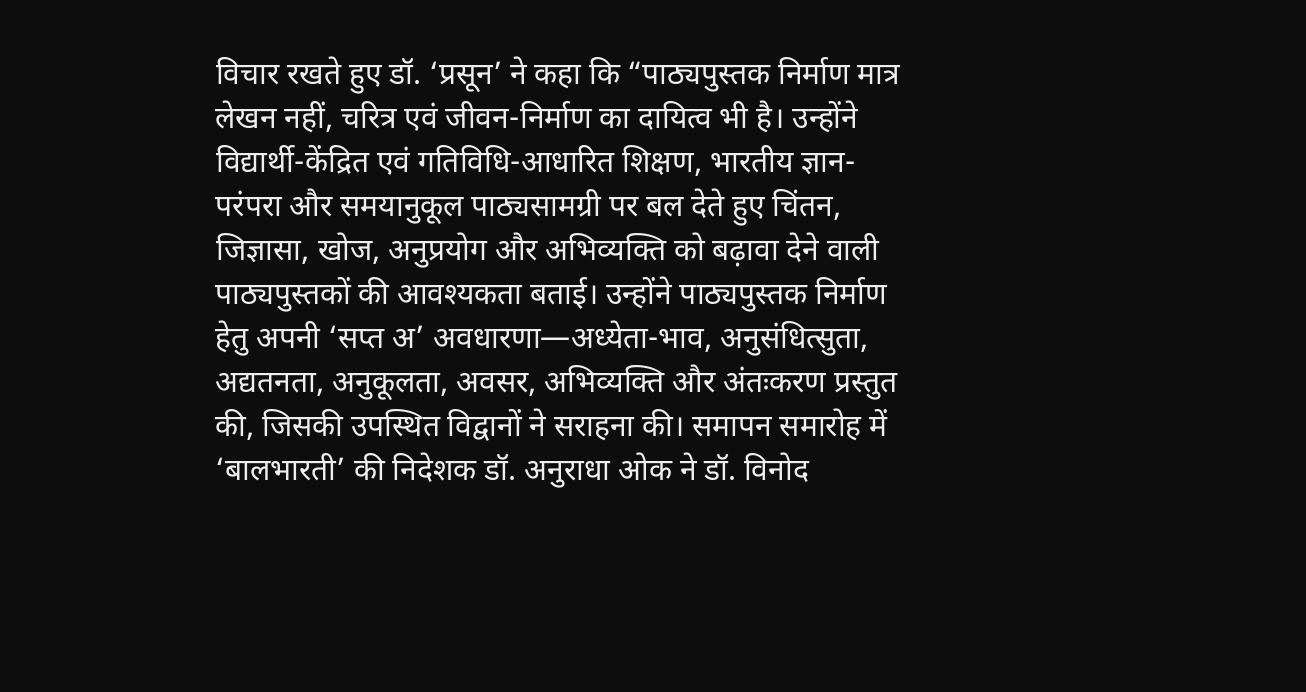विचार रखते हुए डॉ. ‘प्रसून’ ने कहा कि “पाठ्यपुस्तक निर्माण मात्र लेखन नहीं, चरित्र एवं जीवन-निर्माण का दायित्व भी है। उन्होंने विद्यार्थी-केंद्रित एवं गतिविधि-आधारित शिक्षण, भारतीय ज्ञान-परंपरा और समयानुकूल पाठ्यसामग्री पर बल देते हुए चिंतन, जिज्ञासा, खोज, अनुप्रयोग और अभिव्यक्ति को बढ़ावा देने वाली पाठ्यपुस्तकों की आवश्यकता बताई। उन्होंने पाठ्यपुस्तक निर्माण हेतु अपनी ‘सप्त अ’ अवधारणा—अध्येता-भाव, अनुसंधित्सुता, अद्यतनता, अनुकूलता, अवसर, अभिव्यक्ति और अंतःकरण प्रस्तुत की, जिसकी उपस्थित विद्वानों ने सराहना की। समापन समारोह में ‘बालभारती’ की निदेशक डॉ. अनुराधा ओक ने डॉ. विनोद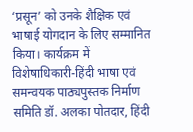‘प्रसून’ को उनके शैक्षिक एवं भाषाई योगदान के लिए सम्मानित किया। कार्यक्रम में विशेषाधिकारी-हिंदी भाषा एवं समन्वयक पाठ्यपुस्तक निर्माण समिति डॉ. अलका पोतदार, हिंदी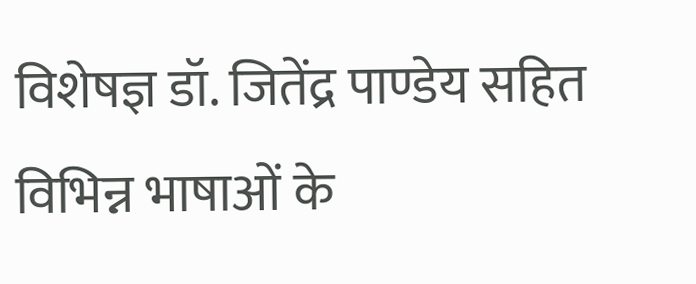विशेषज्ञ डॉ. जितेंद्र पाण्डेय सहित विभिन्न भाषाओं के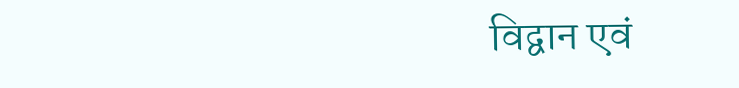विद्वान एवं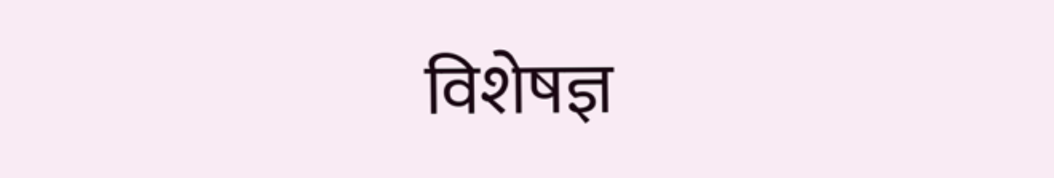विशेषज्ञ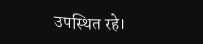उपस्थित रहे।